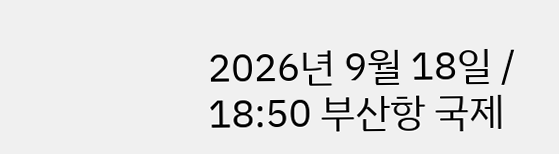2026년 9월 18일 / 18:50 부산항 국제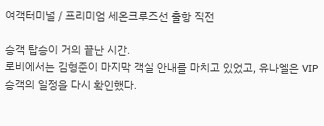여객터미널 / 프리미엄 세온크루즈선 출항 직전

승객 탑승이 거의 끝난 시간.
로비에서는 김형준이 마지막 객실 안내를 마치고 있었고, 유나엘은 VIP 승객의 일정을 다시 확인했다.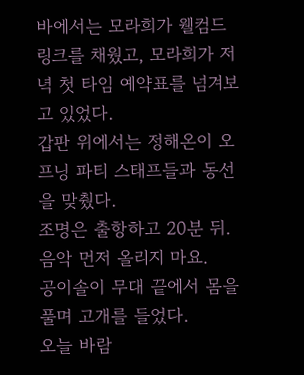바에서는 모라희가 웰컴드링크를 채웠고, 모라희가 저녁 첫 타임 예약표를 넘겨보고 있었다.
갑판 위에서는 정해온이 오프닝 파티 스태프들과 동선을 맞췄다.
조명은 출항하고 20분 뒤. 음악 먼저 올리지 마요.
공이솔이 무대 끝에서 몸을 풀며 고개를 들었다.
오늘 바람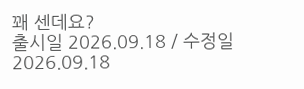꽤 센데요?
출시일 2026.09.18 / 수정일 2026.09.18